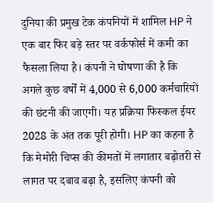दुनिया की प्रमुख टेक कंपनियों में शामिल HP ने एक बार फिर बड़े स्तर पर वर्कफोर्स में कमी का फैसला लिया है। कंपनी ने घोषणा की है कि अगले कुछ वर्षों में 4,000 से 6,000 कर्मचारियों की छंटनी की जाएगी। यह प्रक्रिया फिस्कल ईयर 2028 के अंत तक पूरी होगी। HP का कहना है कि मेमोरी चिप्स की कीमतों में लगातार बढ़ोतरी से लागत पर दबाव बढ़ा है, इसलिए कंपनी को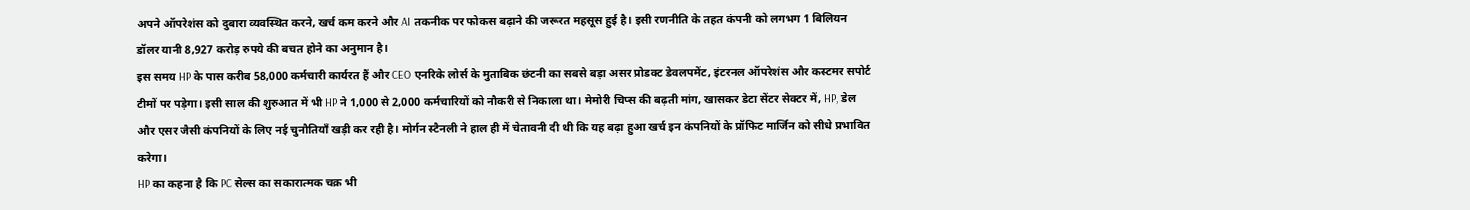अपने ऑपरेशंस को दुबारा व्यवस्थित करने, खर्च कम करने और AI तकनीक पर फोकस बढ़ाने की जरूरत महसूस हुई है। इसी रणनीति के तहत कंपनी को लगभग 1 बिलियन डॉलर यानी 8,927 करोड़ रुपये की बचत होने का अनुमान है।
इस समय HP के पास करीब 58,000 कर्मचारी कार्यरत हैं और CEO एनरिके लोर्स के मुताबिक छंटनी का सबसे बड़ा असर प्रोडक्ट डेवलपमेंट, इंटरनल ऑपरेशंस और कस्टमर सपोर्ट टीमों पर पड़ेगा। इसी साल की शुरुआत में भी HP ने 1,000 से 2,000 कर्मचारियों को नौकरी से निकाला था। मेमोरी चिप्स की बढ़ती मांग, खासकर डेटा सेंटर सेक्टर में, HP, डेल और एसर जैसी कंपनियों के लिए नई चुनौतियाँ खड़ी कर रही है। मोर्गन स्टैनली ने हाल ही में चेतावनी दी थी कि यह बढ़ा हुआ खर्च इन कंपनियों के प्रॉफिट मार्जिन को सीधे प्रभावित करेगा।
HP का कहना है कि PC सेल्स का सकारात्मक चक्र भी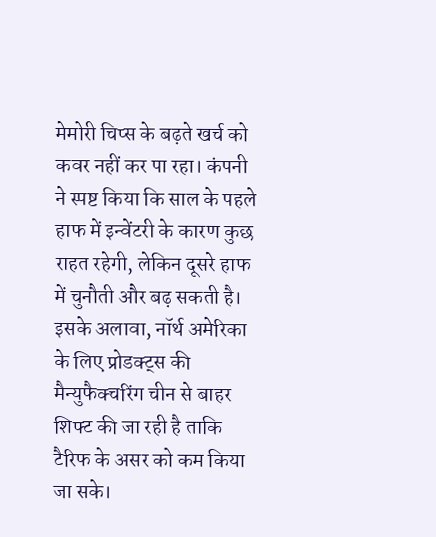मेमोरी चिप्स के बढ़ते खर्च को कवर नहीं कर पा रहा। कंपनी ने स्पष्ट किया कि साल के पहले हाफ में इन्वेंटरी के कारण कुछ राहत रहेगी, लेकिन दूसरे हाफ में चुनौती और बढ़ सकती है। इसके अलावा, नॉर्थ अमेरिका के लिए प्रोडक्ट्स की मैन्युफैक्चरिंग चीन से बाहर शिफ्ट की जा रही है ताकि टैरिफ के असर को कम किया जा सके।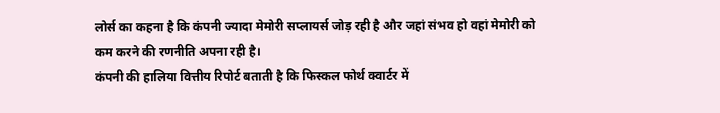लोर्स का कहना है कि कंपनी ज्यादा मेमोरी सप्लायर्स जोड़ रही है और जहां संभव हो वहां मेमोरी को कम करने की रणनीति अपना रही है।
कंपनी की हालिया वित्तीय रिपोर्ट बताती है कि फिस्कल फोर्थ क्वार्टर में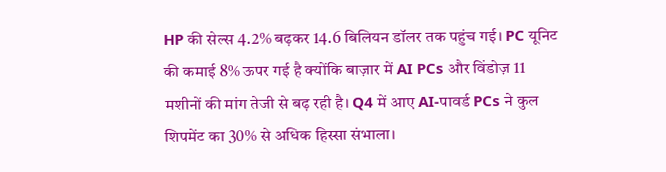HP की सेल्स 4.2% बढ़कर 14.6 बिलियन डॉलर तक पहुंच गई। PC यूनिट की कमाई 8% ऊपर गई है क्योंकि बाज़ार में AI PCs और विंडोज़ 11 मशीनों की मांग तेजी से बढ़ रही है। Q4 में आए AI-पावर्ड PCs ने कुल शिपमेंट का 30% से अधिक हिस्सा संभाला।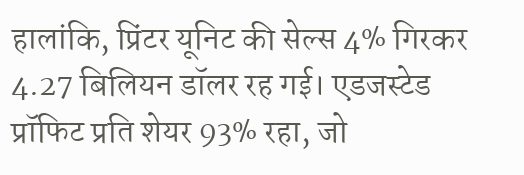हालांकि, प्रिंटर यूनिट की सेल्स 4% गिरकर 4.27 बिलियन डॉलर रह गई। एडजस्टेड प्रॉफिट प्रति शेयर 93% रहा, जो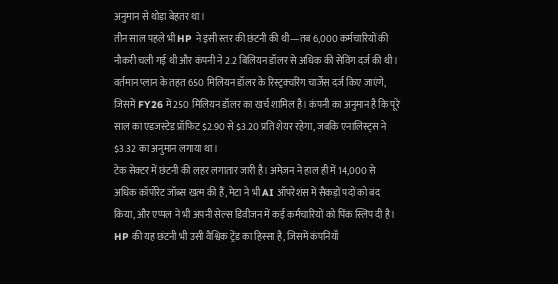अनुमान से थोड़ा बेहतर था।
तीन साल पहले भी HP ने इसी स्तर की छंटनी की थी—तब 6,000 कर्मचारियों की नौकरी चली गई थी और कंपनी ने 2.2 बिलियन डॉलर से अधिक की सेविंग दर्ज की थी। वर्तमान प्लान के तहत 650 मिलियन डॉलर के रिस्ट्रक्चरिंग चार्जेस दर्ज किए जाएंगे, जिसमें FY26 में 250 मिलियन डॉलर का खर्च शामिल है। कंपनी का अनुमान है कि पूरे साल का एडजस्टेड प्रॉफिट $2.90 से $3.20 प्रति शेयर रहेगा, जबकि एनालिस्ट्स ने $3.32 का अनुमान लगाया था।
टेक सेक्टर में छंटनी की लहर लगातार जारी है। अमेज़न ने हाल ही में 14,000 से अधिक कॉर्पोरेट जॉब्स खत्म की हैं, मेटा ने भी AI ऑपरेशंस में सैकड़ों पदों को बंद किया, और एप्पल ने भी अपनी सेल्स डिवीजन में कई कर्मचारियों को पिंक स्लिप दी है। HP की यह छंटनी भी उसी वैश्विक ट्रेंड का हिस्सा है, जिसमें कंपनियाँ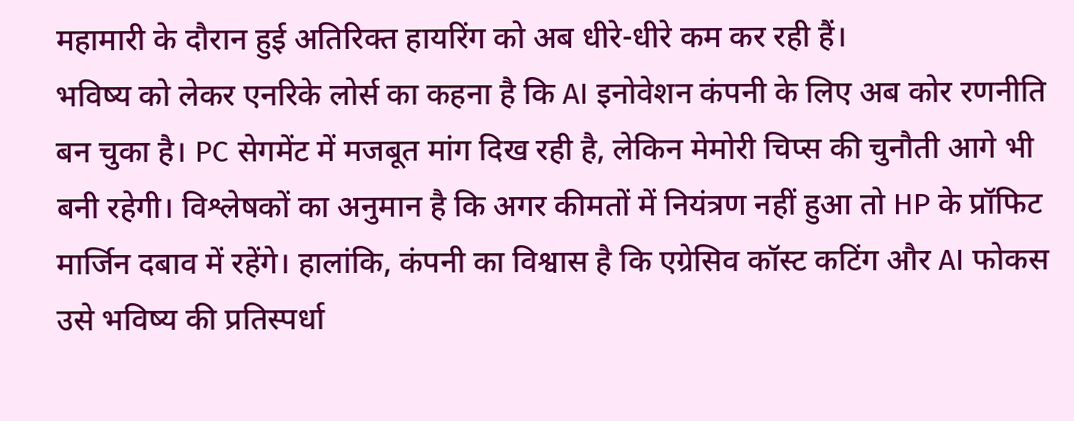महामारी के दौरान हुई अतिरिक्त हायरिंग को अब धीरे-धीरे कम कर रही हैं।
भविष्य को लेकर एनरिके लोर्स का कहना है कि AI इनोवेशन कंपनी के लिए अब कोर रणनीति बन चुका है। PC सेगमेंट में मजबूत मांग दिख रही है, लेकिन मेमोरी चिप्स की चुनौती आगे भी बनी रहेगी। विश्लेषकों का अनुमान है कि अगर कीमतों में नियंत्रण नहीं हुआ तो HP के प्रॉफिट मार्जिन दबाव में रहेंगे। हालांकि, कंपनी का विश्वास है कि एग्रेसिव कॉस्ट कटिंग और AI फोकस उसे भविष्य की प्रतिस्पर्धा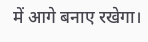में आगे बनाए रखेगा।